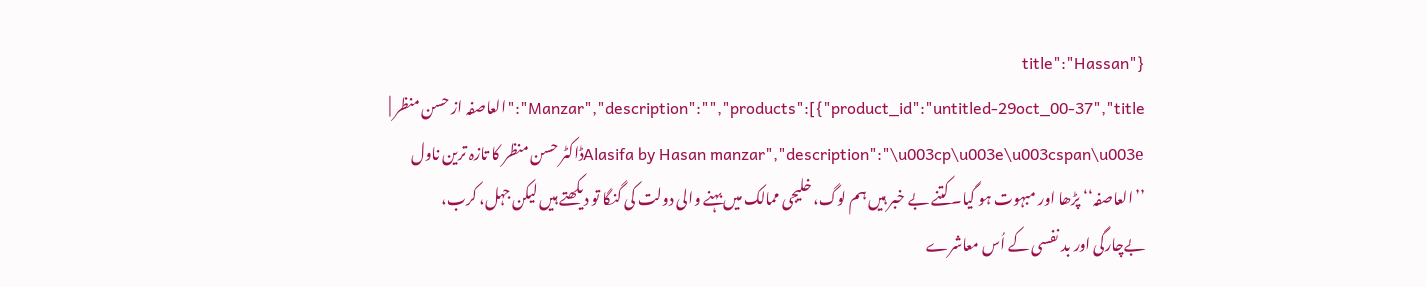{"title":"Hassan Manzar","description":"","products":[{"product_id":"untitled-29oct_00-37","title":"العاصفہ از حسن منظر | Alasifa by Hasan manzar","description":"\u003cp\u003e\u003cspan\u003eڈاکٹر حسن منظر کا تازہ ترین ناول ’’العاصفہ‘‘ پڑھا اور مبہوت ہو گیا۔ کتنے بے خبر ہیں ہم لوگ، خلیجی ممالک میں بہنے والی دولت کی گنگا تو دیکھتے ہیں لیکن جہل، کرب، بےچارگی اور بد نفسی کے اُس معاشرے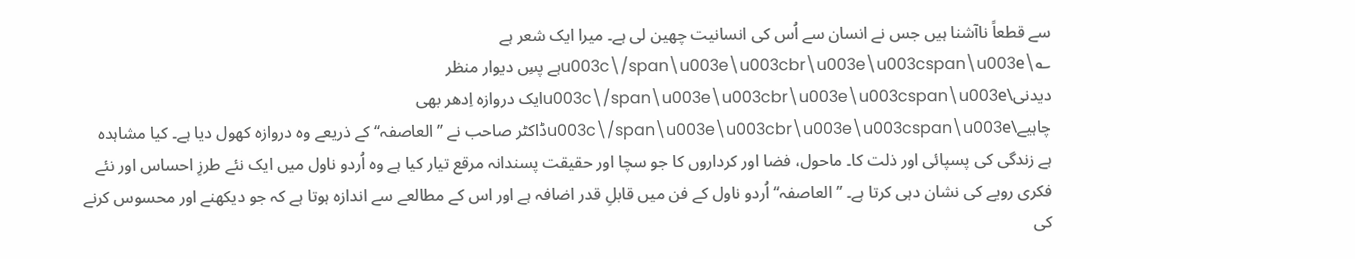سے قطعاً ناآشنا ہیں جس نے انسان سے اُس کی انسانیت چھین لی ہے۔ میرا ایک شعر ہے ؎\u003c\/span\u003e\u003cbr\u003e\u003cspan\u003eہے پسِ دیوار منظر دیدنی\u003c\/span\u003e\u003cbr\u003e\u003cspan\u003eایک دروازہ اِدھر بھی چاہیے\u003c\/span\u003e\u003cbr\u003e\u003cspan\u003eڈاکٹر صاحب نے ’’العاصفہ‘‘ کے ذریعے وہ دروازہ کھول دیا ہے۔ کیا مشاہدہ ہے زندگی کی پسپائی اور ذلت کا۔ ماحول، فضا اور کرداروں کا جو سچا اور حقیقت پسندانہ مرقع تیار کیا ہے وہ اُردو ناول میں ایک نئے طرزِ احساس اور نئے فکری رویے کی نشان دہی کرتا ہے۔ ’’العاصفہ‘‘ اُردو ناول کے فن میں قابلِ قدر اضافہ ہے اور اس کے مطالعے سے اندازہ ہوتا ہے کہ جو دیکھنے اور محسوس کرنے کی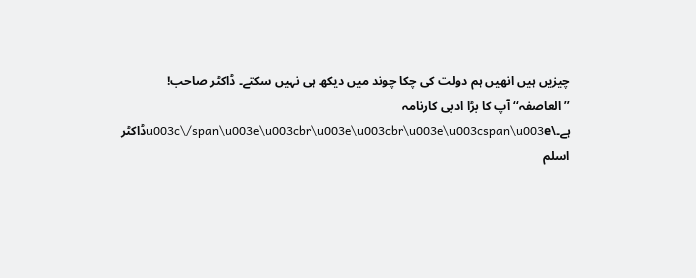چیزیں ہیں انھیں ہم دولت کی چکا چوند میں دیکھ ہی نہیں سکتے۔ ڈاکٹر صاحب! ’’العاصفہ‘‘ آپ کا بڑا ادبی کارنامہ ہے۔\u003c\/span\u003e\u003cbr\u003e\u003cbr\u003e\u003cspan\u003eڈاکٹر اسلم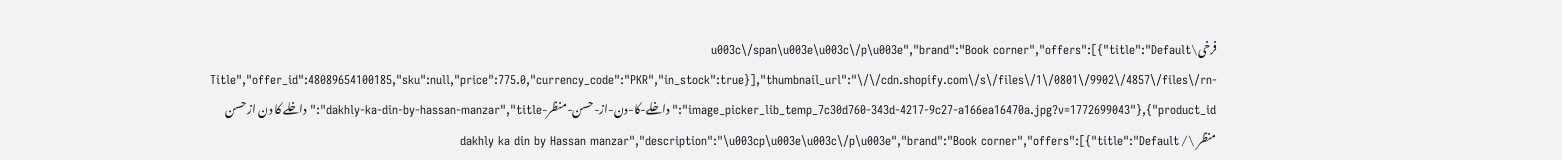فرخی\u003c\/span\u003e\u003c\/p\u003e","brand":"Book corner","offers":[{"title":"Default Title","offer_id":48089654100185,"sku":null,"price":775.0,"currency_code":"PKR","in_stock":true}],"thumbnail_url":"\/\/cdn.shopify.com\/s\/files\/1\/0801\/9902\/4857\/files\/rn-image_picker_lib_temp_7c30d760-343d-4217-9c27-a166ea16470a.jpg?v=1772699043"},{"product_id":"داخلے-کا-دن-از-حسن-منظر-dakhly-ka-din-by-hassan-manzar","title":"داخلے کا دن از حسن منظر \/ dakhly ka din by Hassan manzar","description":"\u003cp\u003e\u003c\/p\u003e","brand":"Book corner","offers":[{"title":"Default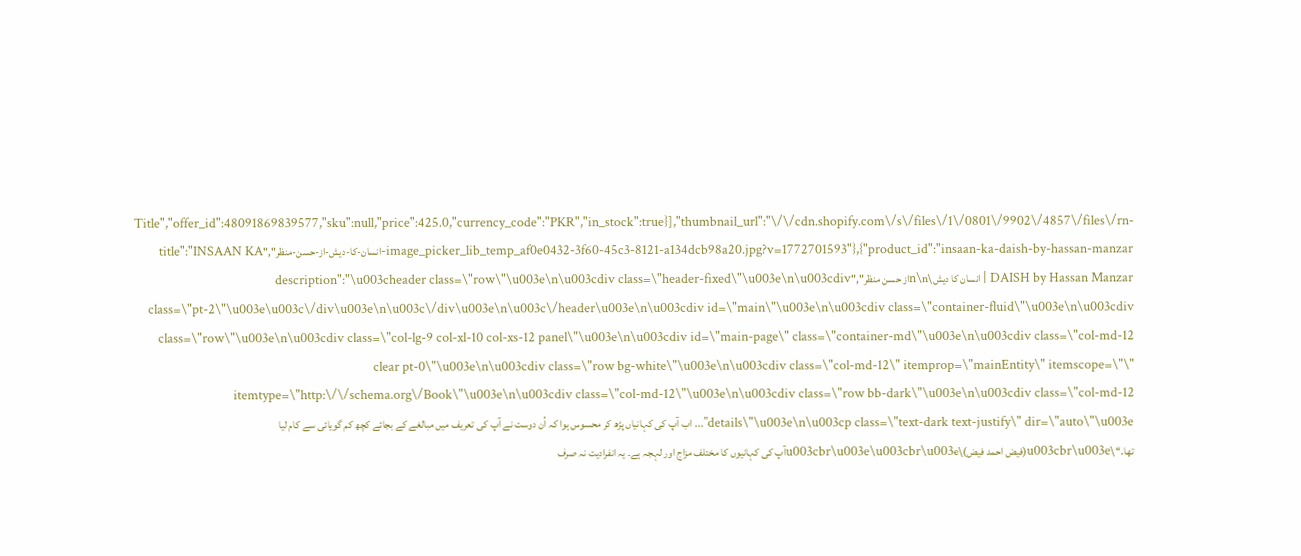Title","offer_id":48091869839577,"sku":null,"price":425.0,"currency_code":"PKR","in_stock":true}],"thumbnail_url":"\/\/cdn.shopify.com\/s\/files\/1\/0801\/9902\/4857\/files\/rn-image_picker_lib_temp_af0e0432-3f60-45c3-8121-a134dcb98a20.jpg?v=1772701593"},{"product_id":"insaan-ka-daish-by-hassan-manzar-انسان-کا-دیش-از-حسن-منظر","title":"INSAAN KA DAISH by Hassan Manzar | انسان کا دیش\n\nاز حسن منظر","description":"\u003cheader class=\"row\"\u003e\n\u003cdiv class=\"header-fixed\"\u003e\n\u003cdiv class=\"pt-2\"\u003e\u003c\/div\u003e\n\u003c\/div\u003e\n\u003c\/header\u003e\n\u003cdiv id=\"main\"\u003e\n\u003cdiv class=\"container-fluid\"\u003e\n\u003cdiv class=\"row\"\u003e\n\u003cdiv class=\"col-lg-9 col-xl-10 col-xs-12 panel\"\u003e\n\u003cdiv id=\"main-page\" class=\"container-md\"\u003e\n\u003cdiv class=\"col-md-12 clear pt-0\"\u003e\n\u003cdiv class=\"row bg-white\"\u003e\n\u003cdiv class=\"col-md-12\" itemprop=\"mainEntity\" itemscope=\"\" itemtype=\"http:\/\/schema.org\/Book\"\u003e\n\u003cdiv class=\"col-md-12\"\u003e\n\u003cdiv class=\"row bb-dark\"\u003e\n\u003cdiv class=\"col-md-12 details\"\u003e\n\u003cp class=\"text-dark text-justify\" dir=\"auto\"\u003e’’... اب آپ کی کہانیاں پڑھ کر محسوس ہوا کہ اُن دوست نے آپ کی تعریف میں مبالغے کے بجائے کچھ کم گویائی سے کام لیا تھا۔‘‘\u003cbr\u003e(فیض احمد فیض)\u003cbr\u003e\u003cbr\u003eآپ کی کہانیوں کا مختلف مزاج اور لہجہ ہے۔ یہ انفرادیت نہ صرف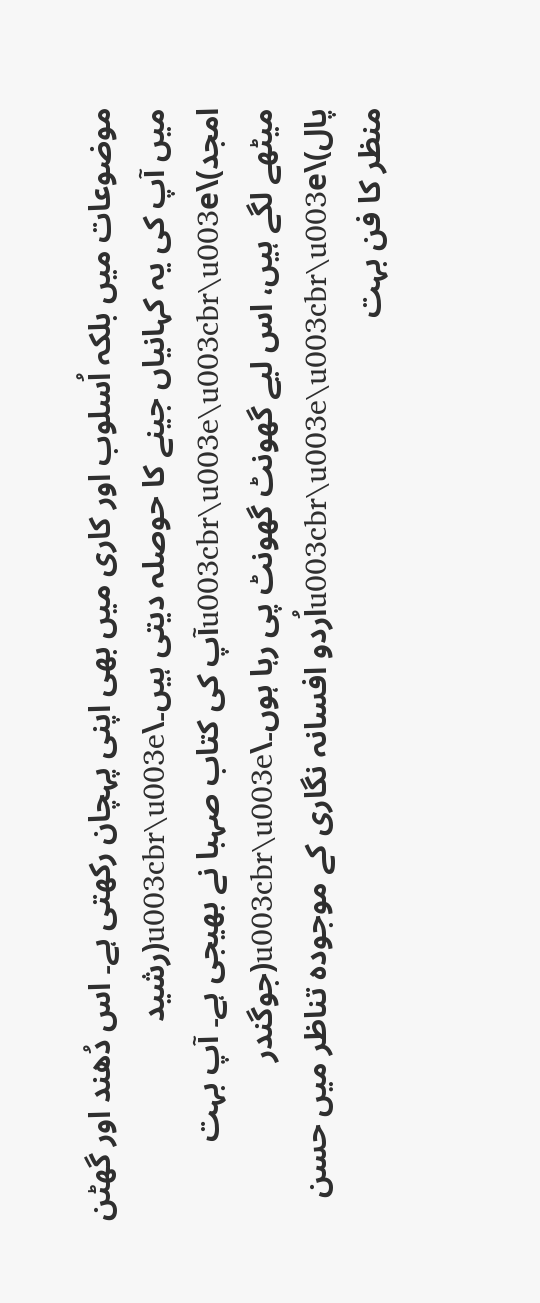موضوعات میں بلکہ اُسلوب اور کاری میں بھی اپنی پہچان رکھتی ہے۔ اس دُھند اور گھٹن میں آپ کی یہ کہانیاں جینے کا حوصلہ دیتی ہیں۔\u003cbr\u003e(رشید امجد)\u003cbr\u003e\u003cbr\u003eآپ کی کتاب صہبا نے بھیجی ہے۔ آپ بہت میٹھے لگے ہیں، اس لیے گھونٹ گھونٹ پی رہا ہوں۔\u003cbr\u003e(جوگندر پال)\u003cbr\u003e\u003cbr\u003eاُردو افسانہ نگاری کے موجودہ تناظر میں حسن منظر کا فن بہت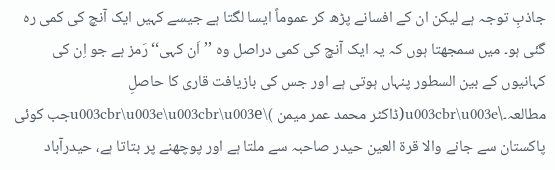جاذبِ توجہ ہے لیکن ان کے افسانے پڑھ کر عموماً ایسا لگتا ہے جیسے کہیں ایک آنچ کی کمی رہ گئی ہو۔ میں سمجھتا ہوں کہ یہ ایک آنچ کی کمی دراصل وہ ’’اَن کہی‘‘ رَمز ہے جو اِن کی کہانیوں کے بین السطور پنہاں ہوتی ہے اور جس کی بازیافت قاری کا حاصلِ مطالعہ۔\u003cbr\u003e(ڈاکٹر محمد عمر میمن )\u003cbr\u003e\u003cbr\u003eجب کوئی پاکستان سے جانے والا قرۃ العین حیدر صاحبہ سے ملتا ہے اور پوچھنے پر بتاتا ہے، حیدرآباد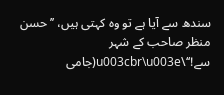سندھ سے آیا ہے تو وہ کہتی ہیں، ’’حسن منظر صاحب کے شہر سے!‘‘\u003cbr\u003e(جامی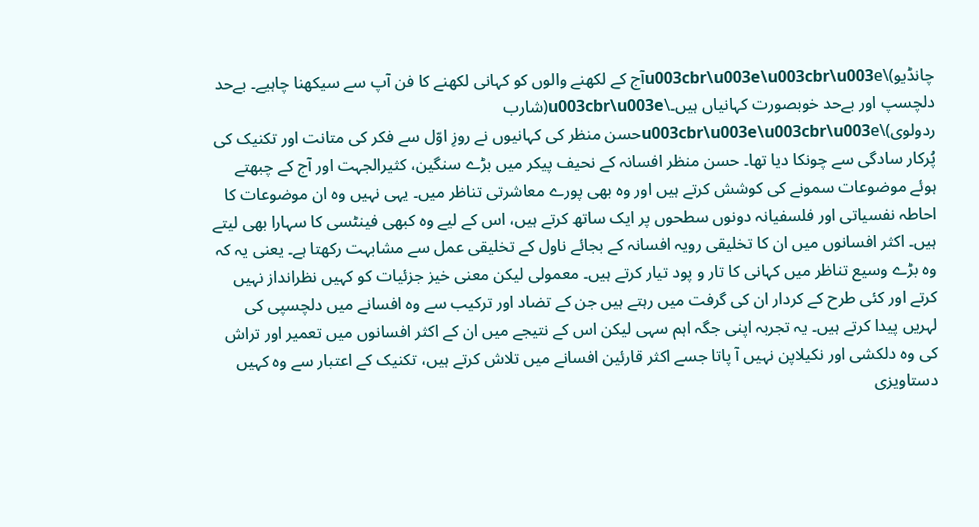چانڈیو)\u003cbr\u003e\u003cbr\u003eآج کے لکھنے والوں کو کہانی لکھنے کا فن آپ سے سیکھنا چاہیے۔ بےحد دلچسپ اور بےحد خوبصورت کہانیاں ہیں۔\u003cbr\u003e(شارب ردولوی)\u003cbr\u003e\u003cbr\u003eحسن منظر کی کہانیوں نے روزِ اوّل سے فکر کی متانت اور تکنیک کی پُرکار سادگی سے چونکا دیا تھا۔ حسن منظر افسانہ کے نحیف پیکر میں بڑے سنگین، کثیرالجہت اور آج کے چبھتے ہوئے موضوعات سمونے کی کوشش کرتے ہیں اور وہ بھی پورے معاشرتی تناظر میں۔ یہی نہیں وہ ان موضوعات کا احاطہ نفسیاتی اور فلسفیانہ دونوں سطحوں پر ایک ساتھ کرتے ہیں، اس کے لیے وہ کبھی فینٹسی کا سہارا بھی لیتے ہیں۔ اکثر افسانوں میں ان کا تخلیقی رویہ افسانہ کے بجائے ناول کے تخلیقی عمل سے مشابہت رکھتا ہے۔ یعنی یہ کہ وہ بڑے وسیع تناظر میں کہانی کا تار و پود تیار کرتے ہیں۔ معمولی لیکن معنی خیز جزئیات کو کہیں نظرانداز نہیں کرتے اور کئی طرح کے کردار ان کی گرفت میں رہتے ہیں جن کے تضاد اور ترکیب سے وہ افسانے میں دلچسپی کی لہریں پیدا کرتے ہیں۔ یہ تجربہ اپنی جگہ اہم سہی لیکن اس کے نتیجے میں ان کے اکثر افسانوں میں تعمیر اور تراش کی وہ دلکشی اور نکیلاپن نہیں آ پاتا جسے اکثر قارئین افسانے میں تلاش کرتے ہیں، تکنیک کے اعتبار سے وہ کہیں دستاویزی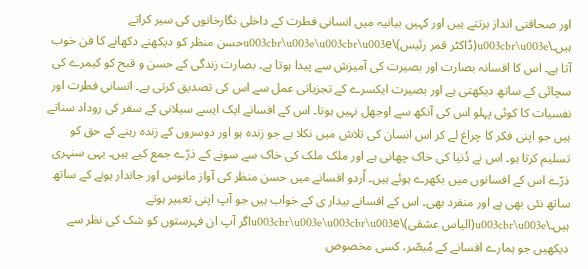اور صحافتی انداز برتتے ہیں اور کہیں بیانیہ میں انسانی فطرت کے داخلی نگارخانوں کی سیر کراتے ہیں۔\u003cbr\u003e(ڈاکٹر قمر رئیس)\u003cbr\u003e\u003cbr\u003eحسن منظر کو دیکھنے دکھانے کا فن خوب آتا ہے۔ اس کا افسانہ بصارت اور بصیرت کی آمیزش سے پیدا ہوتا ہے۔ بصارت زندگی کے حسن و قبح کو کیمرے کی سچائی کے ساتھ دیکھتی ہے اور بصیرت ایکسرے کے تجزیاتی عمل سے اس کی تصدیق کرتی ہے۔ انسانی فطرت اور نفسیات کا کوئی پہلو اس کی آنکھ سے اوجھل نہیں ہوتا۔ اس کے افسانے ایک ایسے سیلانی کے سفر کی روداد سناتے ہیں جو اپنی فکر کا چراغ لے کر اس انسان کی تلاش میں نکلا ہے جو زندہ ہو اور دوسروں کے زندہ رہنے کے حق کو تسلیم کرتا ہو۔ اس نے دُنیا کی خاک چھانی ہے اور ملک ملک کی خاک سے سونے کے ذرّے جمع کیے ہیں۔ یہی سنہری ذرّے اس کے افسانوں میں بکھرے ہوئے ہیں۔ اُردو افسانے میں حسن منظر کی آواز مانوس اور جاندار ہونے کے ساتھ ساتھ نئی بھی ہے اور منفرد بھی۔ اس کے افسانے بیدار ی کے خواب ہیں جو آپ اپنی تعبیر ہوتے ہیں۔\u003cbr\u003e(الیاس عشقی)\u003cbr\u003e\u003cbr\u003eاگر آپ ان فہرستوں کو شک کی نظر سے دیکھیں جو ہمارے افسانے کے مُبصّر، کسی مخصوص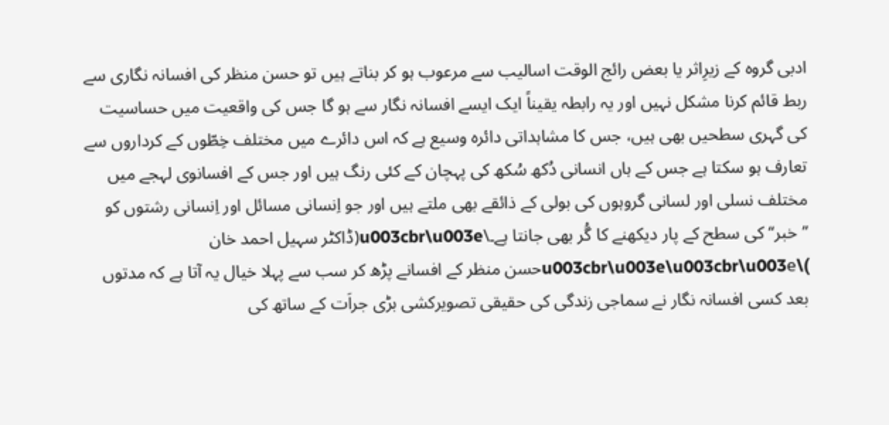ادبی گروہ کے زیرِاثر یا بعض رائج الوقت اسالیب سے مرعوب ہو کر بناتے ہیں تو حسن منظر کی افسانہ نگاری سے ربط قائم کرنا مشکل نہیں اور یہ رابطہ یقیناً ایک ایسے افسانہ نگار سے ہو گا جس کی واقعیت میں حساسیت کی گہری سطحیں بھی ہیں، جس کا مشاہداتی دائرہ وسیع ہے کہ اس دائرے میں مختلف خِطّوں کے کرداروں سے تعارف ہو سکتا ہے جس کے ہاں انسانی دُکھ سُکھ کی پہچان کے کئی رنگ ہیں اور جس کے افسانوی لہجے میں مختلف نسلی اور لسانی گروہوں کی بولی کے ذائقے بھی ملتے ہیں اور جو اِنسانی مسائل اور اِنسانی رشتوں کو ’’خبر‘‘ کی سطح کے پار دیکھنے کا گُر بھی جانتا ہے۔\u003cbr\u003e(ڈاکٹر سہیل احمد خان )\u003cbr\u003e\u003cbr\u003eحسن منظر کے افسانے پڑھ کر سب سے پہلا خیال یہ آتا ہے کہ مدتوں بعد کسی افسانہ نگار نے سماجی زندگی کی حقیقی تصویرکشی بڑی جراَت کے ساتھ کی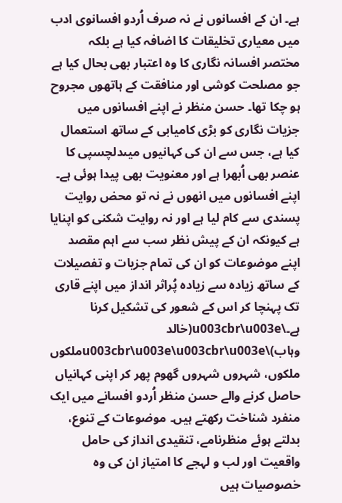ہے۔ ان کے افسانوں نے نہ صرف اُردو افسانوی ادب میں معیاری تخلیقات کا اضافہ کیا ہے بلکہ مختصر افسانہ نگاری کا وہ اعتبار بھی بحال کیا ہے جو مصلحت کوشی اور منافقت کے ہاتھوں مجروح ہو چکا تھا۔ حسن منظر نے اپنے افسانوں میں جزیات نگاری کو بڑی کامیابی کے ساتھ استعمال کیا ہے، جس سے ان کی کہانیوں میںدلچسپی کا عنصر بھی اُبھرا ہے اور معنویت بھی پیدا ہوئی ہے۔ اپنے افسانوں میں انھوں نے نہ تو محض روایت پسندی سے کام لیا ہے اور نہ روایت شکنی کو اپنایا ہے کیونکہ ان کے پیش نظر سب سے اہم مقصد اپنے موضوعات کو ان کی تمام جزیات و تفصیلات کے ساتھ زیادہ سے زیادہ پُراثر انداز میں اپنے قاری تک پہنچا کر اس کے شعور کی تشکیل کرنا ہے۔\u003cbr\u003e(خالد وہاب)\u003cbr\u003e\u003cbr\u003eملکوں ملکوں، شہروں شہروں گھوم پھر کر اپنی کہانیاں حاصل کرنے والے حسن منظر اُردو افسانے میں ایک منفرد شناخت رکھتے ہیں۔ موضوعات کے تنوع، بدلتے ہوئے منظرنامے، تنقیدی انداز کی حامل واقعیت اور لب و لہجے کا امتیاز ان کی وہ خصوصیات ہیں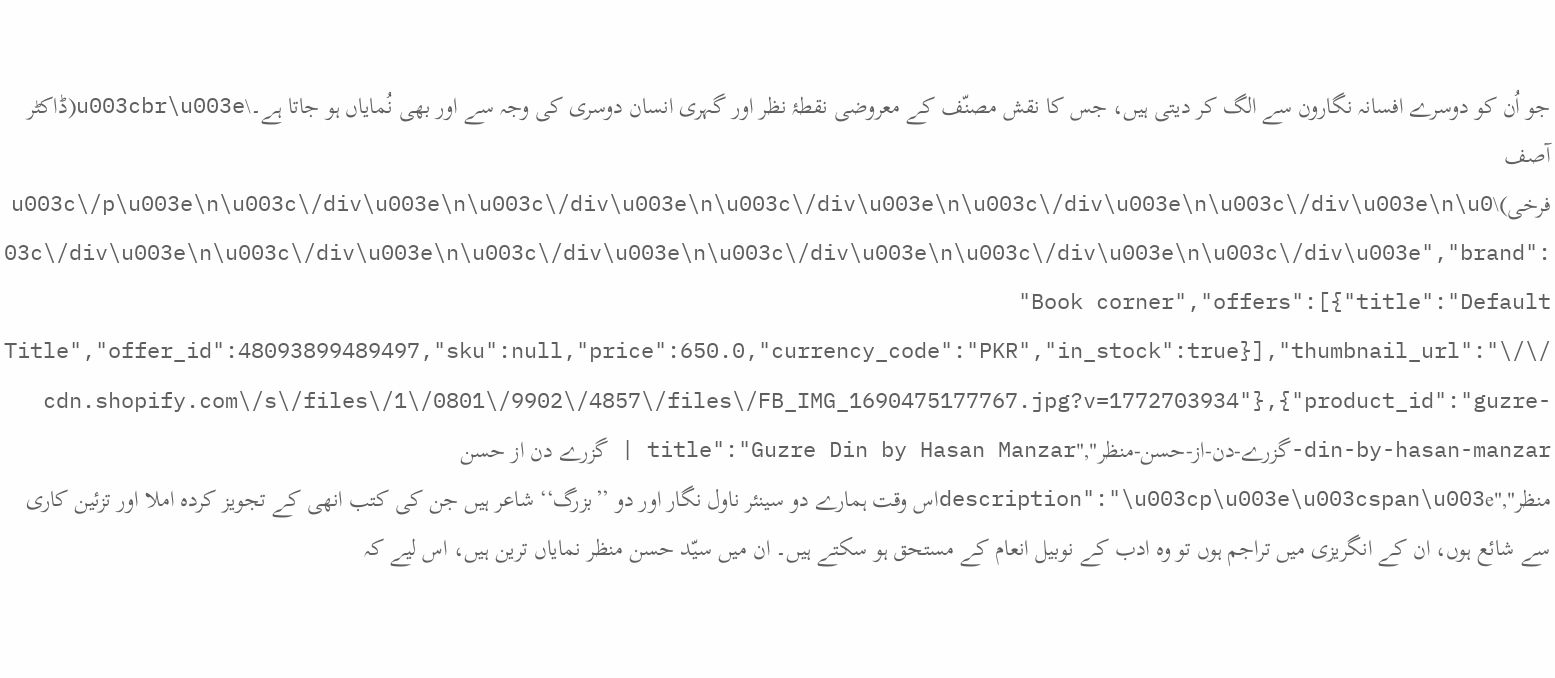جو اُن کو دوسرے افسانہ نگارون سے الگ کر دیتی ہیں، جس کا نقش مصنّف کے معروضی نقطۂ نظر اور گہری انسان دوسری کی وجہ سے اور بھی نُمایاں ہو جاتا ہے۔\u003cbr\u003e(ڈاکٹر آصف فرخی)\u003c\/p\u003e\n\u003c\/div\u003e\n\u003c\/div\u003e\n\u003c\/div\u003e\n\u003c\/div\u003e\n\u003c\/div\u003e\n\u003c\/div\u003e\n\u003c\/div\u003e\n\u003c\/div\u003e\n\u003c\/div\u003e\n\u003c\/div\u003e\n\u003c\/div\u003e","brand":"Book corner","offers":[{"title":"Default Title","offer_id":48093899489497,"sku":null,"price":650.0,"currency_code":"PKR","in_stock":true}],"thumbnail_url":"\/\/cdn.shopify.com\/s\/files\/1\/0801\/9902\/4857\/files\/FB_IMG_1690475177767.jpg?v=1772703934"},{"product_id":"guzre-din-by-hasan-manzar-گزرے-دن-از-حسن-منظر","title":"Guzre Din by Hasan Manzar | گزرے دن از حسن منظر","description":"\u003cp\u003e\u003cspan\u003eاس وقت ہمارے دو سینئر ناول نگار اور دو ’’بزرگ‘‘ شاعر ہیں جن کی کتب انھی کے تجویز کردہ املا اور تزئین کاری سے شائع ہوں، ان کے انگریزی میں تراجم ہوں تو وہ ادب کے نوبیل انعام کے مستحق ہو سکتے ہیں۔ ان میں سیّد حسن منظر نمایاں ترین ہیں، اس لیے کہ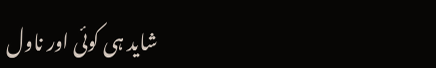شاید ہی کوئی اور ناول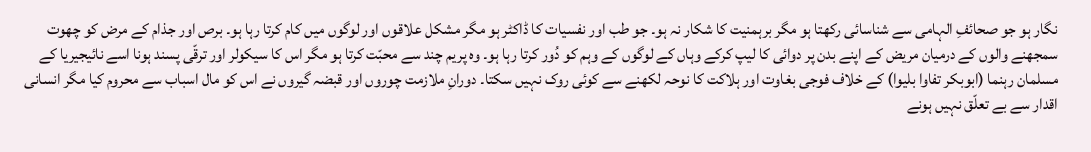نگار ہو جو صحائفِ الہامی سے شناسائی رکھتا ہو مگر برہمنیت کا شکار نہ ہو۔ جو طب اور نفسیات کا ڈاکٹر ہو مگر مشکل علاقوں اور لوگوں میں کام کرتا رہا ہو۔ برص اور جذام کے مرض کو چھوت سمجھنے والوں کے درمیان مریض کے اپنے بدن پر دوائی کا لیپ کرکے وہاں کے لوگوں کے وہم کو دُور کرتا رہا ہو۔ وہ پریم چند سے محبّت کرتا ہو مگر اس کا سیکولر اور ترقّی پسند ہونا اسے نائیجیریا کے مسلمان رہنما (ابوبکر تفاوا بلیوا) کے خلاف فوجی بغاوت اور ہلاکت کا نوحہ لکھنے سے کوئی روک نہیں سکتا۔ دورانِ ملازمت چوروں اور قبضہ گیروں نے اس کو مال اسباب سے محروم کیا مگر انسانی اقدار سے بے تعلّق نہیں ہونے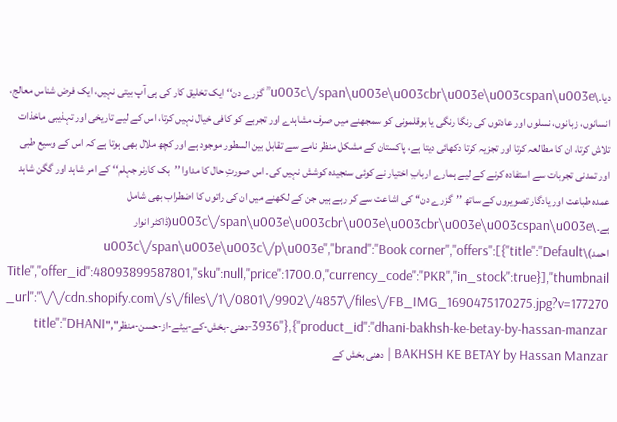دیا۔\u003c\/span\u003e\u003cbr\u003e\u003cspan\u003e’’ گزرے دن‘‘ ایک تخلیق کار کی ہی آپ بیتی نہیں، ایک فرض شناس معالج، انسانوں، زبانوں، نسلوں اور عادتوں کی رنگا رنگی یا بوقلمونی کو سمجھنے میں صرف مشاہدے اور تجربے کو کافی خیال نہیں کرتا، اس کے لیے تاریخی اور تہذیبی ماخذات تلاش کرتا، ان کا مطالعہ کرتا اور تجزیہ کرتا دکھائی دیتا ہے، پاکستان کے مشکل منظر نامے سے تقابل بین السطور موجود ہے اور کچھ ملال بھی ہوتا ہے کہ اس کے وسیع طبی اور تمدنی تجربات سے استفادہ کرنے کے لیے ہمارے اربابِ اختیار نے کوئی سنجیدہ کوشش نہیں کی۔ اس صورتِ حال کا مداوا ’’بک کارنر جہلم‘‘ کے امر شاہد اور گگن شاہد عمدہ طباعت اور یادگار تصویروں کے ساتھ ’’گزرے دن‘‘ کی اشاعت سے کر رہے ہیں جن کے لکھنے میں ان کی راتوں کا اضطراب بھی شامل ہے۔\u003c\/span\u003e\u003cbr\u003e\u003cbr\u003e\u003cspan\u003e(ڈاکٹر انوار احمد)\u003c\/span\u003e\u003c\/p\u003e","brand":"Book corner","offers":[{"title":"Default Title","offer_id":48093899587801,"sku":null,"price":1700.0,"currency_code":"PKR","in_stock":true}],"thumbnail_url":"\/\/cdn.shopify.com\/s\/files\/1\/0801\/9902\/4857\/files\/FB_IMG_1690475170275.jpg?v=1772703936"},{"product_id":"dhani-bakhsh-ke-betay-by-hassan-manzar-دھنی-بخش-کے-بیٹے-از-حسن-منظر","title":"DHANI BAKHSH KE BETAY by Hassan Manzar | دھنی بخش کے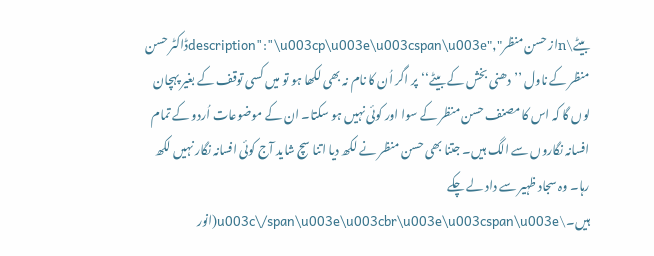بیٹے\nاز حسن منظر","description":"\u003cp\u003e\u003cspan\u003eڈاکٹر حسن منظر کے ناول ’’دھنی بخش کے بیٹے‘‘ پر اگر اُن کا نام نہ بھی لکھا ہو تو میں کسی توقف کے بغیر پہچان لوں گا کہ اس کا مصنف حسن منظر کے سوا اور کوئی نہیں ہو سکتا۔ ان کے موضوعات اُردو کے تمام افسانہ نگاروں سے الگ ہیں۔ جتنا بھی حسن منظر نے لکھ دیا اتنا سچ شاید آج کوئی افسانہ نگار نہیں لکھ رہا۔ وہ سجاد ظہیر سے داد لے چکے ہیں۔\u003c\/span\u003e\u003cbr\u003e\u003cspan\u003e(انور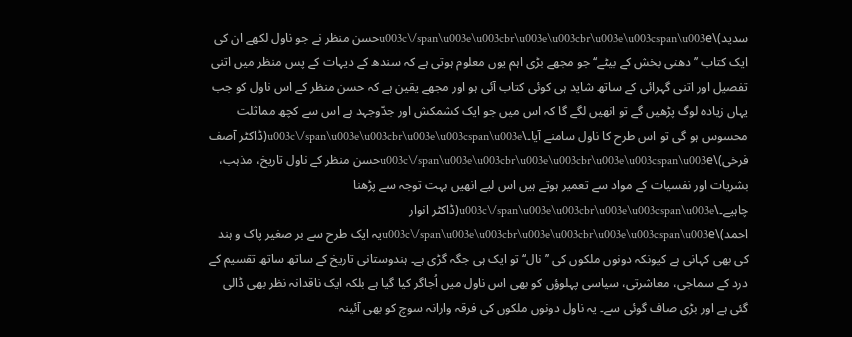سدید)\u003c\/span\u003e\u003cbr\u003e\u003cbr\u003e\u003cspan\u003eحسن منظر نے جو ناول لکھے ان کی ایک کتاب ’’دھنی بخش کے بیٹے‘‘ جو مجھے بڑی اہم یوں معلوم ہوتی ہے کہ سندھ کے دیہات کے پس منظر میں اتنی تفصیل اور اتنی گہرائی کے ساتھ شاید ہی کوئی کتاب آئی ہو اور مجھے یقین ہے کہ حسن منظر کے اس ناول کو جب یہاں زیادہ لوگ پڑھیں گے تو انھیں لگے گا کہ اس میں جو ایک کشمکش اور جدّوجہد ہے اس سے کچھ مماثلت محسوس ہو گی تو اس طرح کا ناول سامنے آیا۔\u003c\/span\u003e\u003cbr\u003e\u003cspan\u003e(ڈاکٹر آصف فرخی)\u003c\/span\u003e\u003cbr\u003e\u003cbr\u003e\u003cspan\u003eحسن منظر کے ناول تاریخ، مذہب، بشریات اور نفسیات کے مواد سے تعمیر ہوتے ہیں اس لیے انھیں بہت توجہ سے پڑھنا چاہیے۔\u003c\/span\u003e\u003cbr\u003e\u003cspan\u003e(ڈاکٹر انوار احمد)\u003c\/span\u003e\u003cbr\u003e\u003cbr\u003e\u003cspan\u003eیہ ایک طرح سے بر صغیر پاک و ہند کی بھی کہانی ہے کیونکہ دونوں ملکوں کی ’’ نال‘‘ تو ایک ہی جگہ گڑی ہے۔ ہندوستانی تاریخ کے ساتھ ساتھ تقسیم کے درد کے سماجی، معاشرتی، سیاسی پہلوؤں کو بھی اس ناول میں اُجاگر کیا گیا ہے بلکہ ایک ناقدانہ نظر بھی ڈالی گئی ہے اور بڑی صاف گوئی سے۔ یہ ناول دونوں ملکوں کی فرقہ وارانہ سوچ کو بھی آئینہ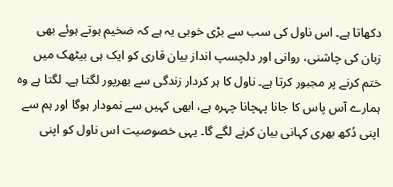دکھاتا ہے۔ اس ناول کی سب سے بڑی خوبی یہ ہے کہ ضخیم ہوتے ہوئے بھی زبان کی چاشنی، روانی اور دلچسپ انداز بیان قاری کو ایک ہی بیٹھک میں ختم کرنے پر مجبور کرتا ہے۔ ناول کا ہر کردار زندگی سے بھرپور لگتا ہے۔ لگتا ہے وہ ہمارے آس پاس کا جانا پہچانا چہرہ ہے، ابھی کہیں سے نمودار ہوگا اور ہم سے اپنی دُکھ بھری کہانی بیان کرنے لگے گا۔ یہی خصوصیت اس ناول کو اپنی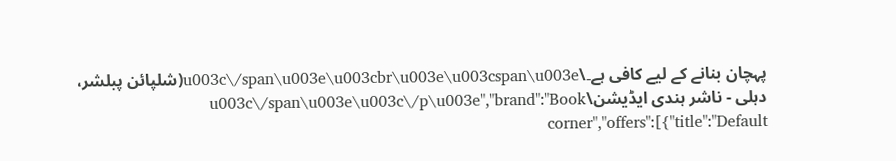پہچان بنانے کے لیے کافی ہے۔\u003c\/span\u003e\u003cbr\u003e\u003cspan\u003e(شلپائن پبلشر، دہلی - ناشر ہندی ایڈیشن\u003c\/span\u003e\u003c\/p\u003e","brand":"Book corner","offers":[{"title":"Default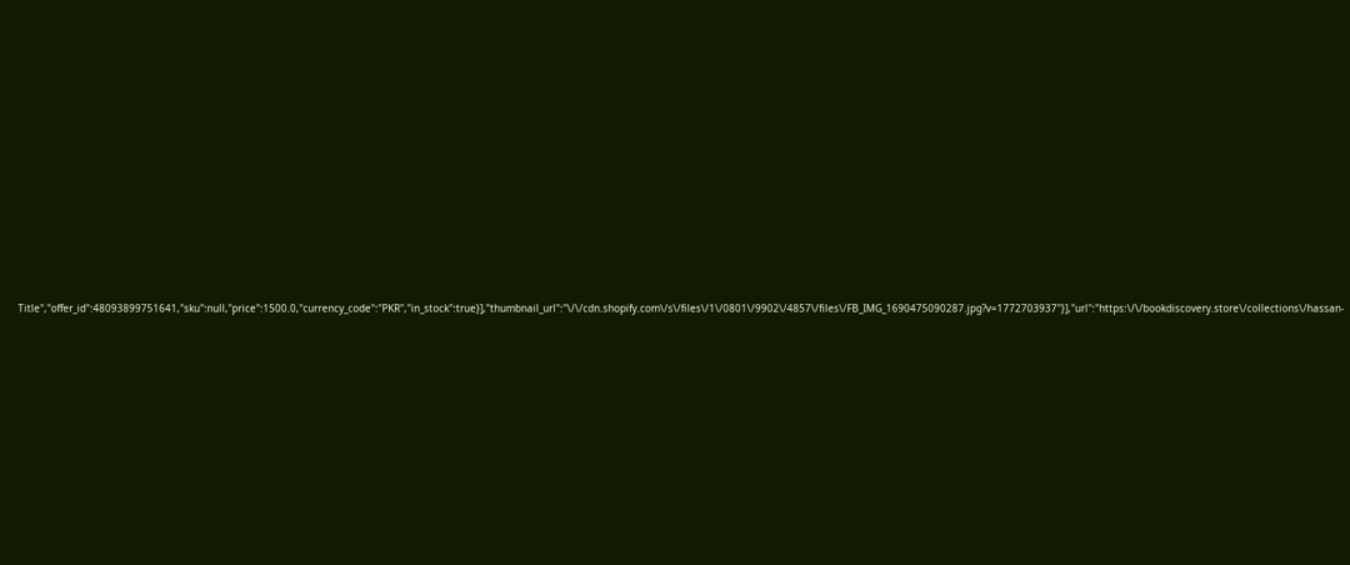Title","offer_id":48093899751641,"sku":null,"price":1500.0,"currency_code":"PKR","in_stock":true}],"thumbnail_url":"\/\/cdn.shopify.com\/s\/files\/1\/0801\/9902\/4857\/files\/FB_IMG_1690475090287.jpg?v=1772703937"}],"url":"https:\/\/bookdiscovery.store\/collections\/hassan-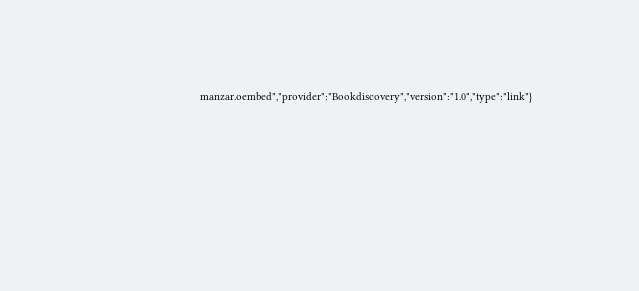manzar.oembed","provider":"Bookdiscovery","version":"1.0","type":"link"}